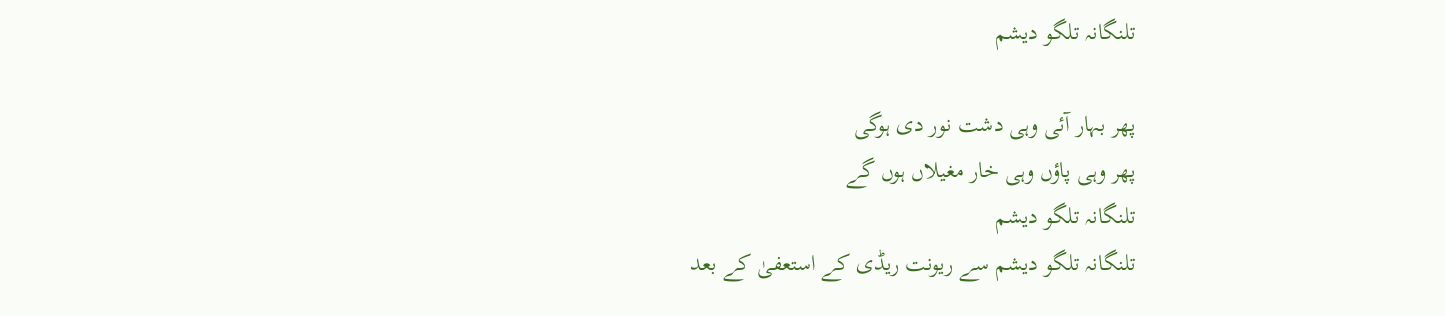تلنگانہ تلگو دیشم

پھر بہار آئی وہی دشت نور دی ہوگی
پھر وہی پاؤں وہی خار مغیلاں ہوں گے
تلنگانہ تلگو دیشم
تلنگانہ تلگو دیشم سے ریونت ریڈی کے استعفیٰ کے بعد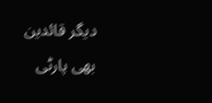دیگر قائدین بھی پارٹی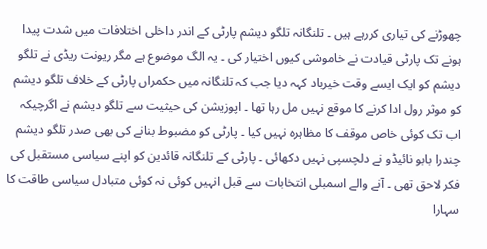چھوڑنے کی تیاری کررہے ہیں ۔ تلنگانہ تلگو دیشم پارٹی کے اندر داخلی اختلافات میں شدت پیدا ہونے تک پارٹی قیادت نے خاموشی کیوں اختیار کی ۔ یہ الگ موضوع ہے مگر ریونت ریڈی نے تلگو دیشم کو ایک ایسے وقت خیرباد کہہ دیا جب کہ تلنگانہ میں حکمراں پارٹی کے خلاف تلگو دیشم کو موثر رول ادا کرنے کا موقع نہیں مل رہا تھا ۔ اپوزیشن کی حیثیت سے تلگو دیشم نے اگرچیکہ اب تک کوئی خاص موقف کا مظاہرہ نہیں کیا ۔ پارٹی کو مضبوط بنانے کی بھی صدر تلگو دیشم چندرا بابو نائیڈو نے دلچسپی نہیں دکھائی ۔ پارٹی کے تلنگانہ قائدین کو اپنے سیاسی مستقبل کی فکر لاحق تھی ۔ آنے والے اسمبلی انتخابات سے قبل انہیں کوئی نہ کوئی متبادل سیاسی طاقت کا سہارا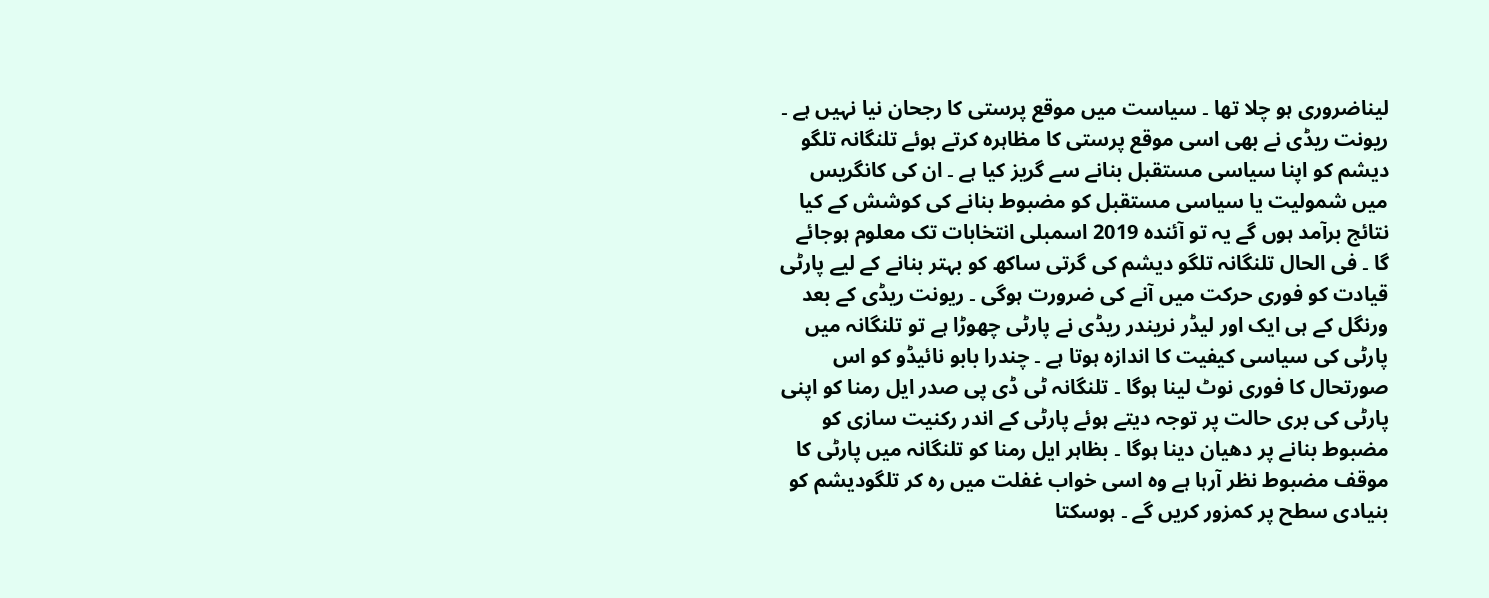لیناضروری ہو چلا تھا ۔ سیاست میں موقع پرستی کا رجحان نیا نہیں ہے ۔ ریونت ریڈی نے بھی اسی موقع پرستی کا مظاہرہ کرتے ہوئے تلنگانہ تلگو دیشم کو اپنا سیاسی مستقبل بنانے سے گریز کیا ہے ۔ ان کی کانگریس میں شمولیت یا سیاسی مستقبل کو مضبوط بنانے کی کوشش کے کیا نتائج برآمد ہوں گے یہ تو آئندہ 2019 اسمبلی انتخابات تک معلوم ہوجائے گا ۔ فی الحال تلنگانہ تلگو دیشم کی گرتی ساکھ کو بہتر بنانے کے لیے پارٹی قیادت کو فوری حرکت میں آنے کی ضرورت ہوگی ۔ ریونت ریڈی کے بعد ورنگل کے ہی ایک اور لیڈر نریندر ریڈی نے پارٹی چھوڑا ہے تو تلنگانہ میں پارٹی کی سیاسی کیفیت کا اندازہ ہوتا ہے ۔ چندرا بابو نائیڈو کو اس صورتحال کا فوری نوٹ لینا ہوگا ۔ تلنگانہ ٹی ڈی پی صدر ایل رمنا کو اپنی پارٹی کی بری حالت پر توجہ دیتے ہوئے پارٹی کے اندر رکنیت سازی کو مضبوط بنانے پر دھیان دینا ہوگا ۔ بظاہر ایل رمنا کو تلنگانہ میں پارٹی کا موقف مضبوط نظر آرہا ہے وہ اسی خواب غفلت میں رہ کر تلگودیشم کو بنیادی سطح پر کمزور کریں گے ۔ ہوسکتا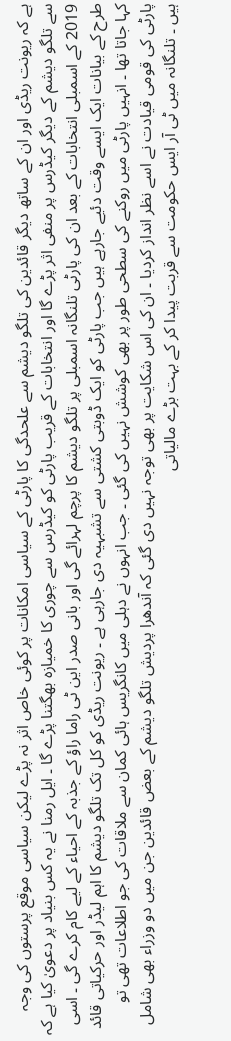ہے کہ ریونت ریڈی اور ان کے ساتھ دیگر قائدین کی تلگو دیشم سے علحدگی کا پارٹی کے سیاسی امکانات پر کوئی خاص اثر نہ پڑے لیکن سیاسی موقع پرستوں کی وجہ سے تلگو دیشم کے دیگر کیڈرس پر منفی اثر پڑے گا اور انتخابات کے قریب پارٹی کو کیڈرس سے چوری کا خمیازہ بھگتنا پڑے گا ۔ ایل رمنا نے یہ کس بنیاد پر دعویٰ کیا ہے کہ 2019 کے اسمبلی انتخابات کے بعد ان کی پارٹی تلنگانہ اسمبلی پر تلگو دیشم کا پرچم لہرائے گی اور بانی صدر این ٹی راما راؤ کے جذبہ کے احیاء کے لیے کام کرے گی ۔ اسی طرح کے بیانات ایک ایسے وقت دئیے جارہے ہیں جب پارٹی کو ایک ڈوبتی کشتی سے تشبہیہ دی جارہی ہے ۔ ریونت ریڈی کو کل تک تلگو دیشم کا اہم لیڈر اور حرکیاتی قائد کہا جاتا تھا ۔ انہیں پارٹی میں روکنے کی سطحی طور پر بھی کوشش نہیں کی گئی ۔ جب انہوں نے دہلی میں کانگریس ہائی کمان سے ملاقات کی جو اطلاعات تھی تو پارٹی کی قومی قیادت نے اسے نظر انداز کردیا ۔ ان کی اس شکایت پر بھی توجہ نہیں دی گئی کہ آندھرا پردیش تلگو دیشم کے بعض قائدین جن میں دو وزراء بھی شامل ہیں ۔ تلنگانہ میں ٹی آر ایس حکومت سے قربت پیدا کر کے بہت بڑے مالیاتی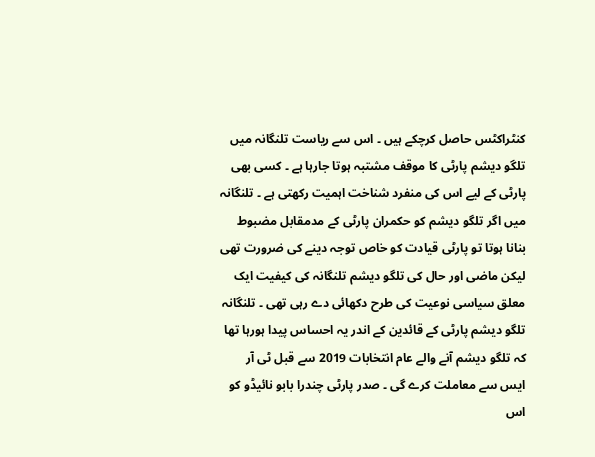کنٹراکٹس حاصل کرچکے ہیں ۔ اس سے ریاست تلنگانہ میں تلگو دیشم پارٹی کا موقف مشتبہ ہوتا جارہا ہے ۔ کسی بھی پارٹی کے لیے اس کی منفرد شناخت اہمیت رکھتی ہے ۔ تلنگانہ میں اگر تلگو دیشم کو حکمران پارٹی کے مدمقابل مضبوط بنانا ہوتا تو پارٹی قیادت کو خاص توجہ دینے کی ضرورت تھی لیکن ماضی اور حال کی تلگو دیشم تلنگانہ کی کیفیت ایک معلق سیاسی نوعیت کی طرح دکھائی دے رہی تھی ۔ تلنگانہ تلگو دیشم پارٹی کے قائدین کے اندر یہ احساس پیدا ہورہا تھا کہ تلگو دیشم آنے والے عام انتخابات 2019 سے قبل ٹی آر ایس سے معاملت کرے گی ۔ صدر پارٹی چندرا بابو نائیڈو کو اس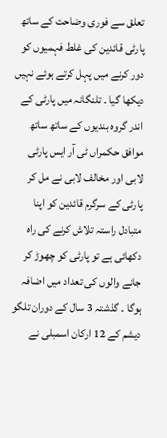تعلق سے فوری وضاحت کے ساتھ پارٹی قائدین کی غلط فہمیوں کو دور کرنے میں پہل کرتے ہوئے نہیں دیکھا گیا ۔ تلنگانہ میں پارٹی کے اندر گروہ بندیوں کے ساتھ ساتھ موافق حکمراں ٹی آر ایس پارٹی لابی اور مخالف لابی نے مل کر پارٹی کے سرگرم قائدین کو اپنا متبادل راستہ تلاش کرنے کی راہ دکھائی ہے تو پارٹی کو چھوڑ کر جانے والوں کی تعداد میں اضافہ ہوگا ۔ گذشتہ 3 سال کے دوران تلگو دیشم کے 12 ارکان اسمبلی نے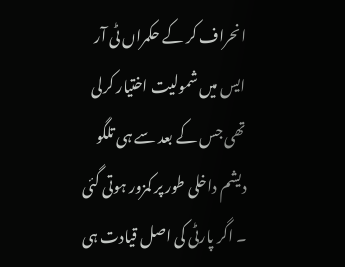انحراف کر کے حکمراں ٹی آر ایس میں شمولیت اختیار کرلی تھی جس کے بعد سے ہی تلگو دیشم داخلی طور پر کمزور ہوتی گئی ۔ اگر پارٹی کی اصل قیادت ہی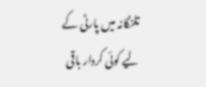تلنگانہ میں پارٹی کے لیے کوئی کردار باقی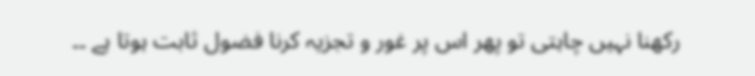رکھنا نہیں چاہتی تو پھر اس پر غور و تجزیہ کرنا فضول ثابت ہوتا ہے ۔۔